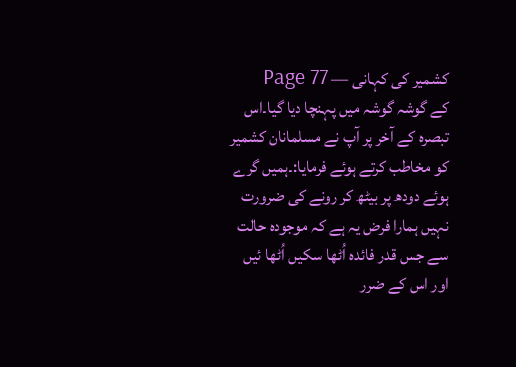کشمیر کی کہانی — Page 77
کے گوشہ گوشہ میں پہنچا دیا گیا۔اس تبصرہ کے آخر پر آپ نے مسلمانان کشمیر کو مخاطب کرتے ہوئے فرمایا:۔ہمیں گرے ہوئے دودھ پر بیٹھ کر رونے کی ضرورت نہیں ہمارا فرض یہ ہے کہ موجودہ حالت سے جس قدر فائدہ اُٹھا سکیں اُٹھا ئیں اور اس کے ضرر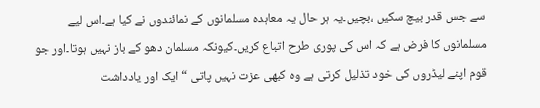سے جس قدر بیچ سکیں ،بچیں۔یہ ہر حال یہ معاہدہ مسلمانوں کے نمائندوں نے کیا ہے۔اس لیے مسلمانوں کا فرض ہے کہ اس کی پوری طرح اتباع کریں۔کیونکہ مسلمان دھو کے باز نہیں ہوتا۔اور جو قوم اپنے لیڈروں کی خود تذلیل کرتی ہے وہ کبھی عزت نہیں پاتی “ ایک اور یادداشت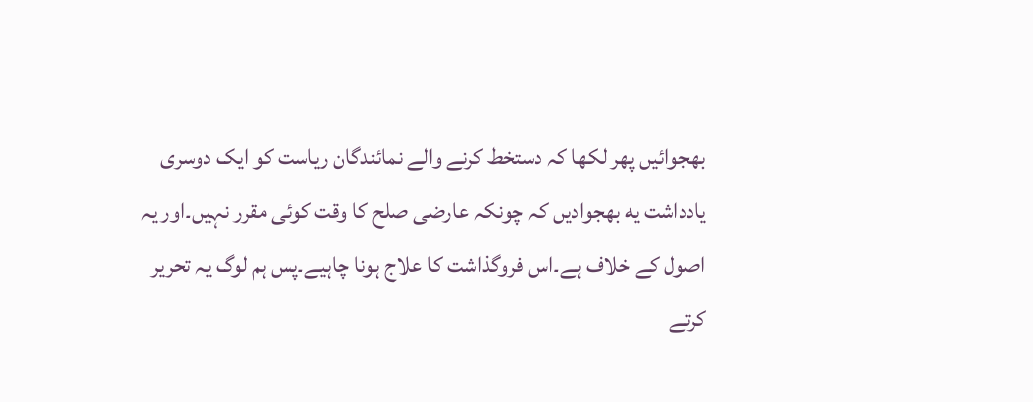بھجوائیں پھر لکھا کہ دستخط کرنے والے نمائندگان ریاست کو ایک دوسری یادداشت یه بھجوادیں کہ چونکہ عارضی صلح کا وقت کوئی مقرر نہیں۔اور یہ اصول کے خلاف ہے۔اس فروگذاشت کا علاج ہونا چاہیے۔پس ہم لوگ یہ تحریر کرتے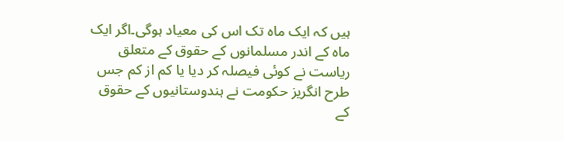ہیں کہ ایک ماہ تک اس کی معیاد ہوگی۔اگر ایک ماہ کے اندر مسلمانوں کے حقوق کے متعلق ریاست نے کوئی فیصلہ کر دیا یا کم از کم جس طرح انگریز حکومت نے ہندوستانیوں کے حقوق کے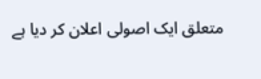متعلق ایک اصولی اعلان کر دیا ہے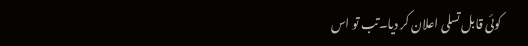کوئی قابل تسلی اعلان کر دیا۔تب تو اس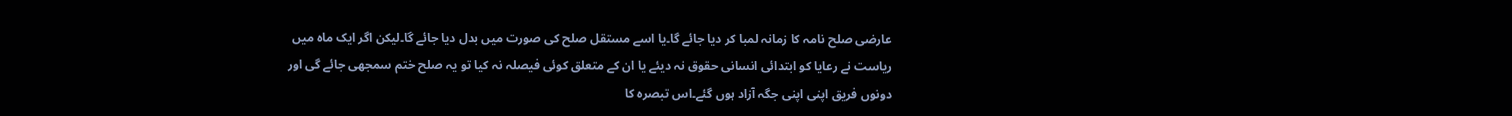عارضی صلح نامہ کا زمانہ لمبا کر دیا جائے گا۔یا اسے مستقل صلح کی صورت میں بدل دیا جائے گا۔لیکن اگر ایک ماہ میں ریاست نے رعایا کو ابتدائی انسانی حقوق نہ دیئے یا ان کے متعلق کوئی فیصلہ نہ کیا تو یہ صلح ختم سمجھی جائے گی اور دونوں فریق اپنی اپنی جگہ آزاد ہوں گئے۔اس تبصرہ کا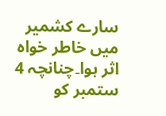سارے کشمیر میں خاطر خواہ اثر ہوا۔چنانچہ 4 ستمبر کو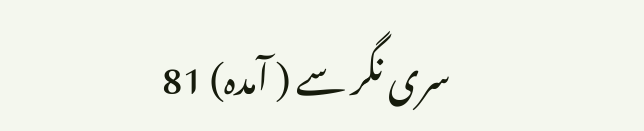سری نگر سے ( آمدہ) 81